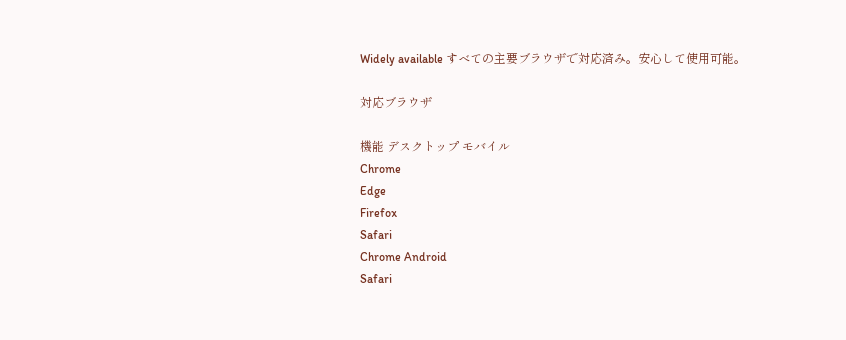Widely available すべての主要ブラウザで対応済み。安心して使用可能。

対応ブラウザ

機能 デスクトップ モバイル
Chrome
Edge
Firefox
Safari
Chrome Android
Safari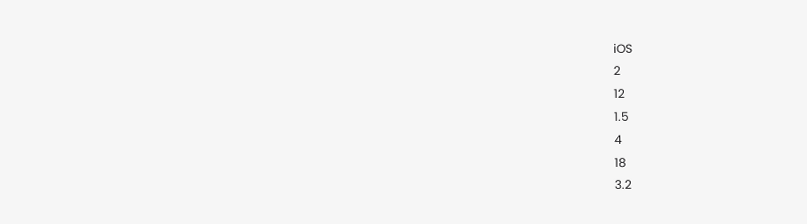iOS
2
12
1.5
4
18
3.2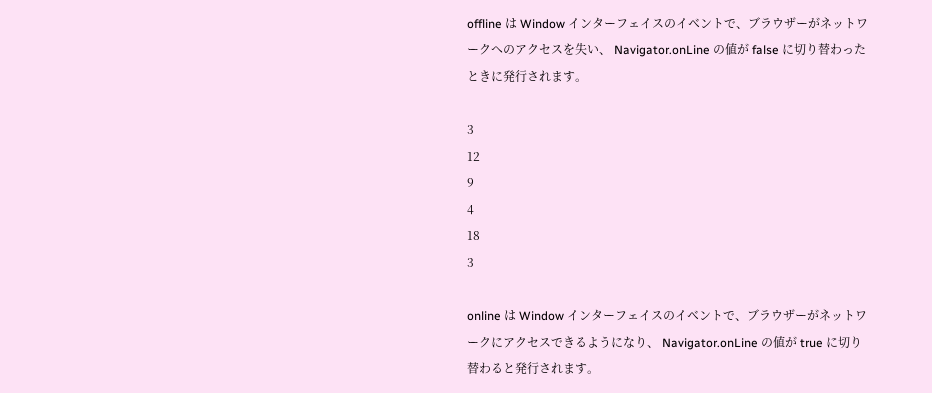offline は Window インターフェイスのイベントで、ブラウザーがネットワークへのアクセスを失い、 Navigator.onLine の値が false に切り替わったときに発行されます。

3
12
9
4
18
3

online は Window インターフェイスのイベントで、ブラウザーがネットワークにアクセスできるようになり、 Navigator.onLine の値が true に切り替わると発行されます。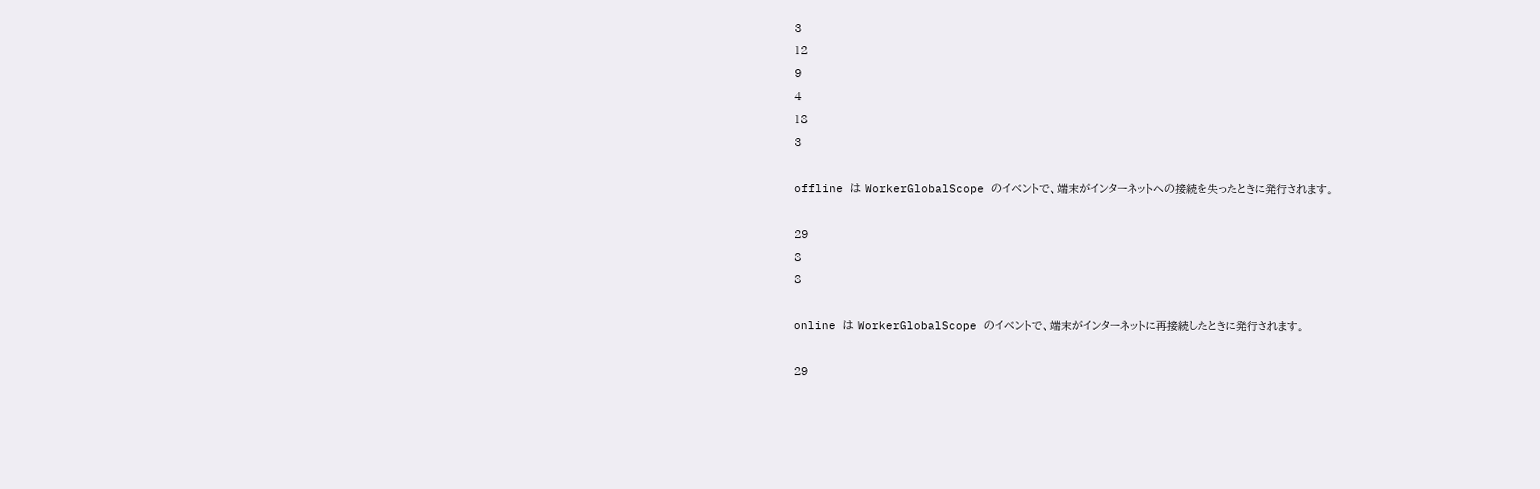3
12
9
4
18
3

offline は WorkerGlobalScope のイベントで、端末がインターネットへの接続を失ったときに発行されます。

29
8
8

online は WorkerGlobalScope のイベントで、端末がインターネットに再接続したときに発行されます。

29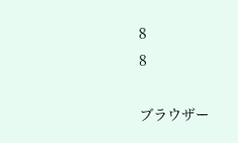8
8

ブラウザー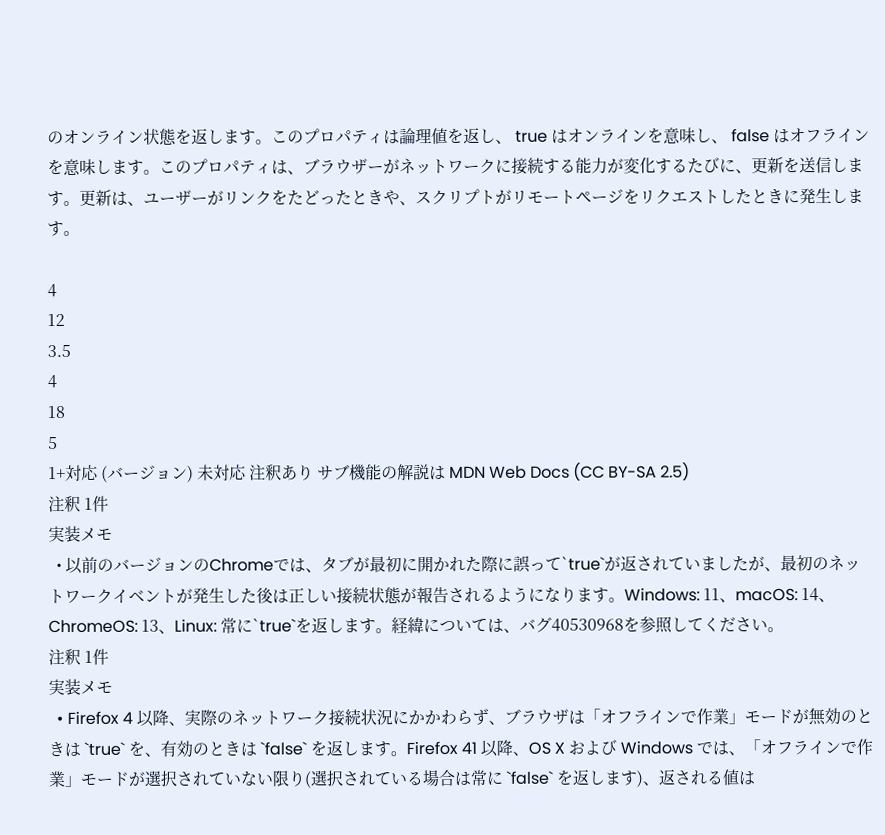のオンライン状態を返します。このプロパティは論理値を返し、 true はオンラインを意味し、 false はオフラインを意味します。このプロパティは、ブラウザーがネットワークに接続する能力が変化するたびに、更新を送信します。更新は、ユーザーがリンクをたどったときや、スクリプトがリモートページをリクエストしたときに発生します。

4
12
3.5
4
18
5
1+対応 (バージョン) 未対応 注釈あり サブ機能の解説は MDN Web Docs (CC BY-SA 2.5)
注釈 1件
実装メモ
  • 以前のバージョンのChromeでは、タブが最初に開かれた際に誤って`true`が返されていましたが、最初のネットワークイベントが発生した後は正しい接続状態が報告されるようになります。Windows: 11、macOS: 14、ChromeOS: 13、Linux: 常に`true`を返します。経緯については、バグ40530968を参照してください。
注釈 1件
実装メモ
  • Firefox 4 以降、実際のネットワーク接続状況にかかわらず、ブラウザは「オフラインで作業」モードが無効のときは `true` を、有効のときは `false` を返します。Firefox 41 以降、OS X および Windows では、「オフラインで作業」モードが選択されていない限り(選択されている場合は常に `false` を返します)、返される値は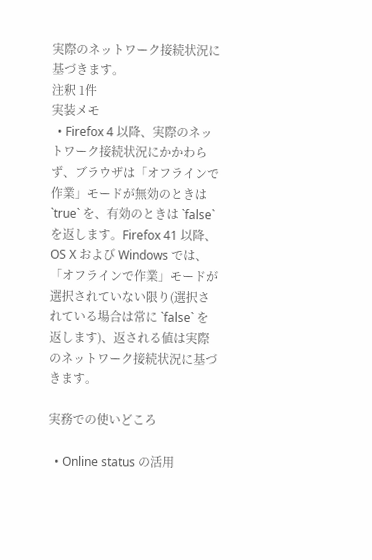実際のネットワーク接続状況に基づきます。
注釈 1件
実装メモ
  • Firefox 4 以降、実際のネットワーク接続状況にかかわらず、ブラウザは「オフラインで作業」モードが無効のときは `true` を、有効のときは `false` を返します。Firefox 41 以降、OS X および Windows では、「オフラインで作業」モードが選択されていない限り(選択されている場合は常に `false` を返します)、返される値は実際のネットワーク接続状況に基づきます。

実務での使いどころ

  • Online status の活用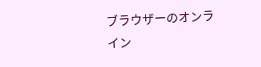ブラウザーのオンライン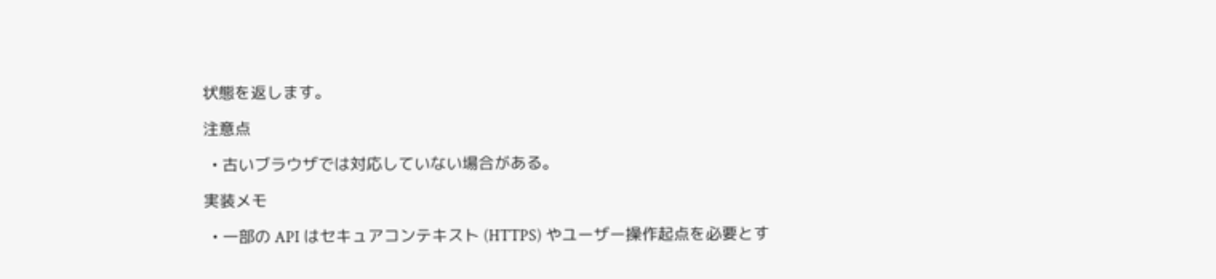状態を返します。

注意点

  • 古いブラウザでは対応していない場合がある。

実装メモ

  • 一部の API はセキュアコンテキスト (HTTPS) やユーザー操作起点を必要とす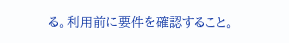る。利用前に要件を確認すること。